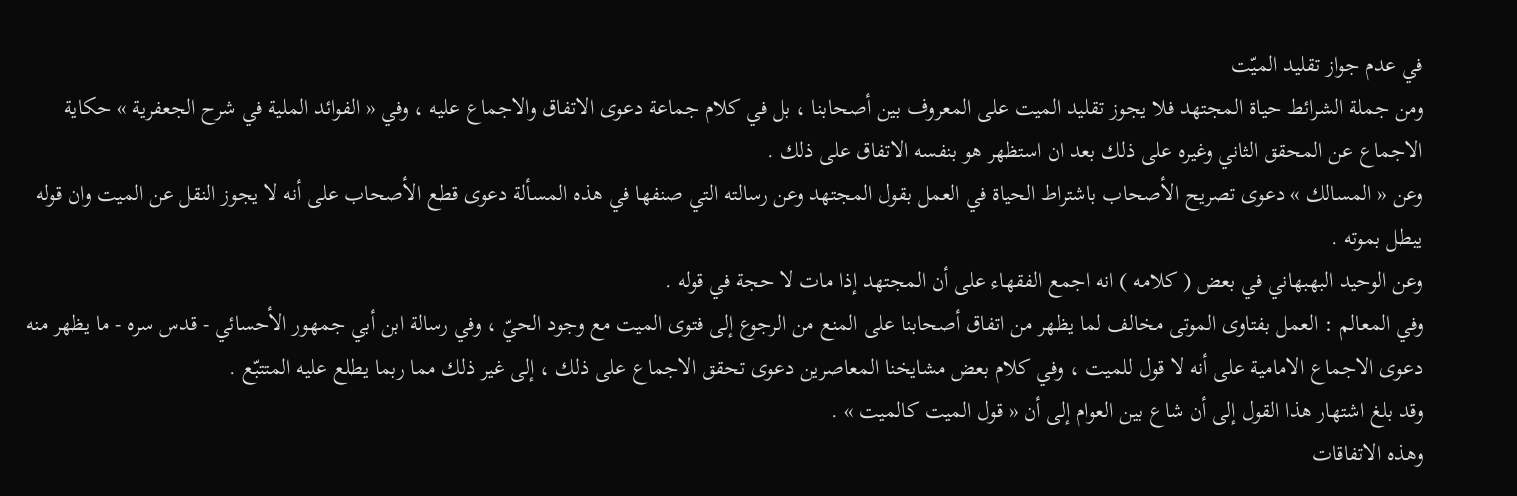في عدم جواز تقليد الميّت
ومن جملة الشرائط حياة المجتهد فلا يجوز تقليد الميت على المعروف بين أصحابنا ، بل في كلام جماعة دعوى الاتفاق والاجماع عليه ، وفي « الفوائد الملية في شرح الجعفرية » حكاية الاجماع عن المحقق الثاني وغيره على ذلك بعد ان استظهر هو بنفسه الاتفاق على ذلك .
وعن « المسالك » دعوى تصريح الأصحاب باشتراط الحياة في العمل بقول المجتهد وعن رسالته التي صنفها في هذه المسألة دعوى قطع الأصحاب على أنه لا يجوز النقل عن الميت وان قوله يبطل بموته .
وعن الوحيد البهبهاني في بعض ( كلامه ) انه اجمع الفقهاء على أن المجتهد إذا مات لا حجة في قوله .
وفي المعالم : العمل بفتاوى الموتى مخالف لما يظهر من اتفاق أصحابنا على المنع من الرجوع إلى فتوى الميت مع وجود الحيّ ، وفي رسالة ابن أبي جمهور الأحسائي - قدس سره - ما يظهر منه دعوى الاجماع الامامية على أنه لا قول للميت ، وفي كلام بعض مشايخنا المعاصرين دعوى تحقق الاجماع على ذلك ، إلى غير ذلك مما ربما يطلع عليه المتتبّع .
وقد بلغ اشتهار هذا القول إلى أن شاع بين العوام إلى أن « قول الميت كالميت » .
وهذه الاتفاقات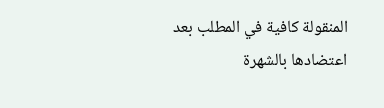المنقولة كافية في المطلب بعد اعتضادها بالشهرة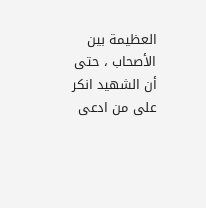العظيمة بين الأصحاب ، حتى أن الشهيد انكر على من ادعى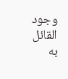وجود القائل به